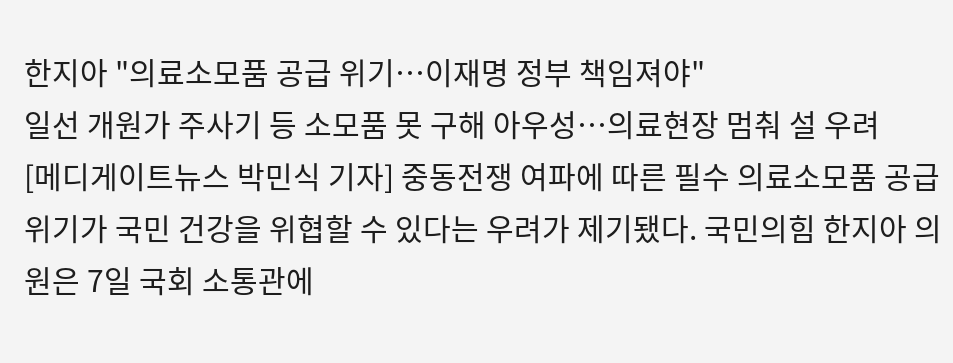한지아 "의료소모품 공급 위기…이재명 정부 책임져야"
일선 개원가 주사기 등 소모품 못 구해 아우성…의료현장 멈춰 설 우려
[메디게이트뉴스 박민식 기자] 중동전쟁 여파에 따른 필수 의료소모품 공급 위기가 국민 건강을 위협할 수 있다는 우려가 제기됐다. 국민의힘 한지아 의원은 7일 국회 소통관에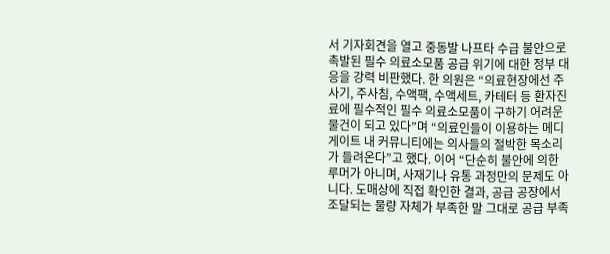서 기자회견을 열고 중동발 나프타 수급 불안으로 촉발된 필수 의료소모품 공급 위기에 대한 정부 대응을 강력 비판했다. 한 의원은 “의료현장에선 주사기, 주사침, 수액팩, 수액세트, 카테터 등 환자진료에 필수적인 필수 의료소모품이 구하기 어려운 물건이 되고 있다”며 “의료인들이 이용하는 메디게이트 내 커뮤니티에는 의사들의 절박한 목소리가 들려온다”고 했다. 이어 “단순히 불안에 의한 루머가 아니며, 사재기나 유통 과정만의 문제도 아니다. 도매상에 직접 확인한 결과, 공급 공장에서 조달되는 물량 자체가 부족한 말 그대로 공급 부족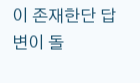이 존재한단 답변이 돌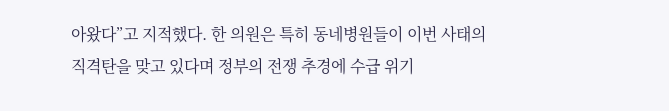아왔다”고 지적했다. 한 의원은 특히 동네병원들이 이번 사태의 직격탄을 맞고 있다며 정부의 전쟁 추경에 수급 위기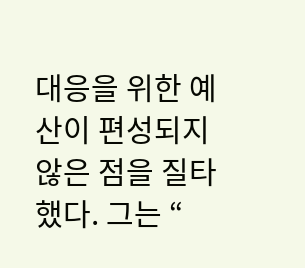대응을 위한 예산이 편성되지 않은 점을 질타했다. 그는 “